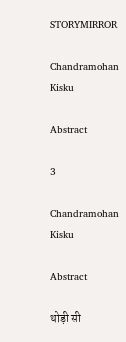STORYMIRROR

Chandramohan Kisku

Abstract

3

Chandramohan Kisku

Abstract

थोड़ी सी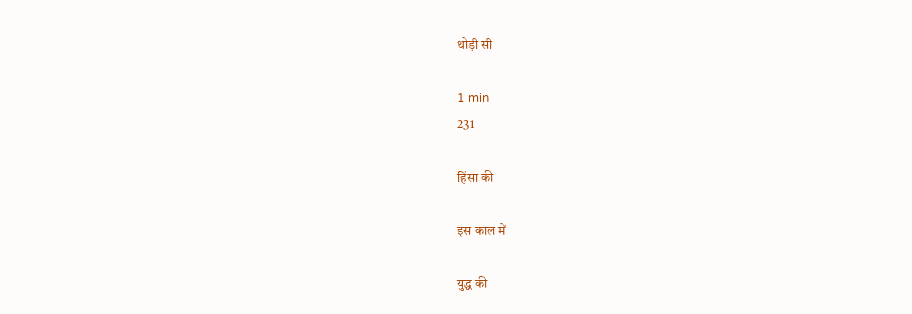थोड़ी सी

1 min
231

हिंसा की

इस काल में

युद्ध की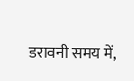डरावनी समय में,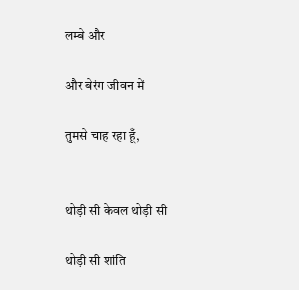लम्बे और

और बेरंग जीवन में

तुमसे चाह रहा हूँ,


थोड़ी सी केवल थोड़ी सी

थोड़ी सी शांति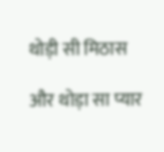थोड़ी सी मिठास

और थोड़ा सा प्यार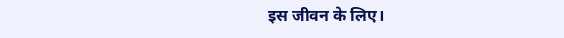इस जीवन के लिए।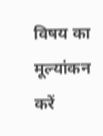विषय का मूल्यांकन करें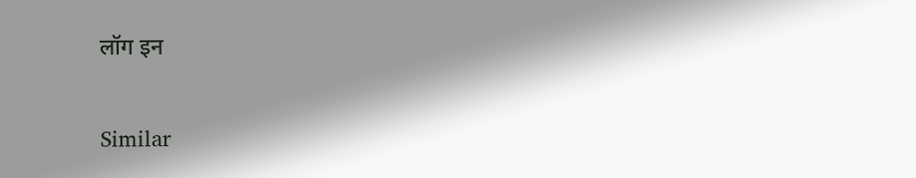लॉग इन

Similar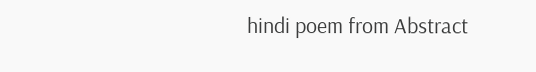hindi poem from Abstract